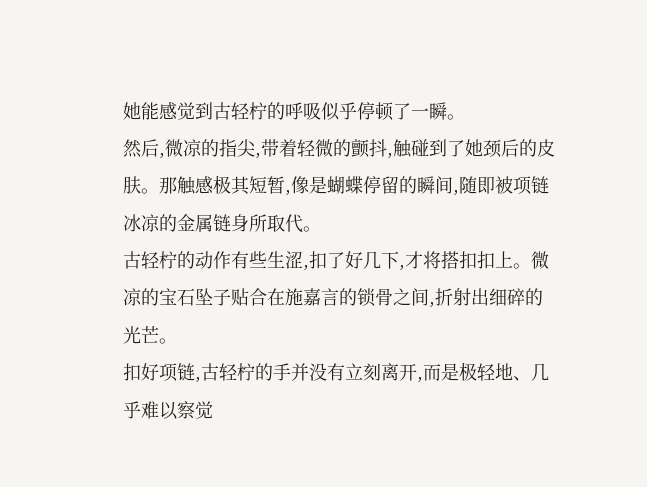她能感觉到古轻柠的呼吸似乎停顿了一瞬。
然后,微凉的指尖,带着轻微的颤抖,触碰到了她颈后的皮肤。那触感极其短暂,像是蝴蝶停留的瞬间,随即被项链冰凉的金属链身所取代。
古轻柠的动作有些生涩,扣了好几下,才将搭扣扣上。微凉的宝石坠子贴合在施嘉言的锁骨之间,折射出细碎的光芒。
扣好项链,古轻柠的手并没有立刻离开,而是极轻地、几乎难以察觉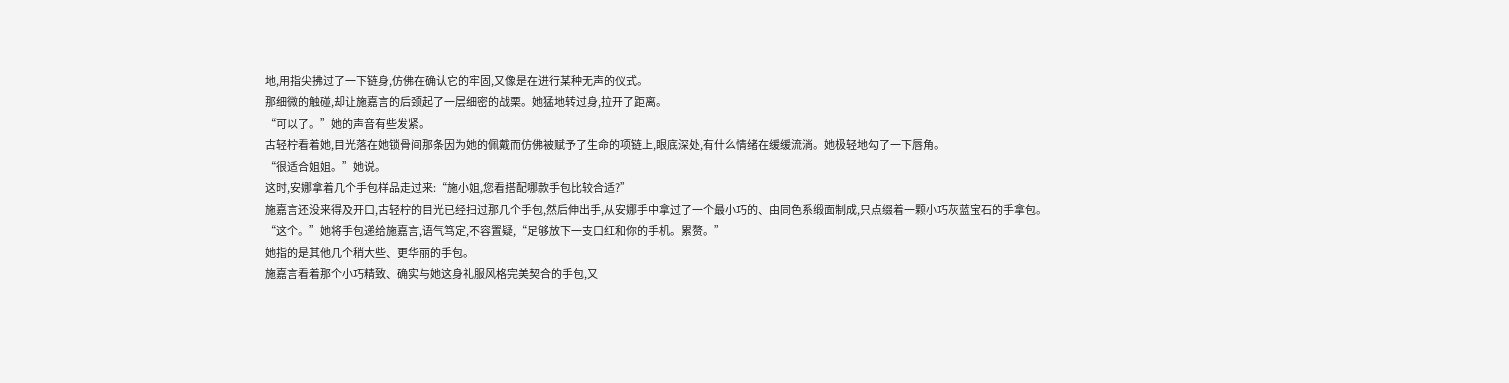地,用指尖拂过了一下链身,仿佛在确认它的牢固,又像是在进行某种无声的仪式。
那细微的触碰,却让施嘉言的后颈起了一层细密的战栗。她猛地转过身,拉开了距离。
“可以了。”她的声音有些发紧。
古轻柠看着她,目光落在她锁骨间那条因为她的佩戴而仿佛被赋予了生命的项链上,眼底深处,有什么情绪在缓缓流淌。她极轻地勾了一下唇角。
“很适合姐姐。”她说。
这时,安娜拿着几个手包样品走过来:“施小姐,您看搭配哪款手包比较合适?”
施嘉言还没来得及开口,古轻柠的目光已经扫过那几个手包,然后伸出手,从安娜手中拿过了一个最小巧的、由同色系缎面制成,只点缀着一颗小巧灰蓝宝石的手拿包。
“这个。”她将手包递给施嘉言,语气笃定,不容置疑,“足够放下一支口红和你的手机。累赘。”
她指的是其他几个稍大些、更华丽的手包。
施嘉言看着那个小巧精致、确实与她这身礼服风格完美契合的手包,又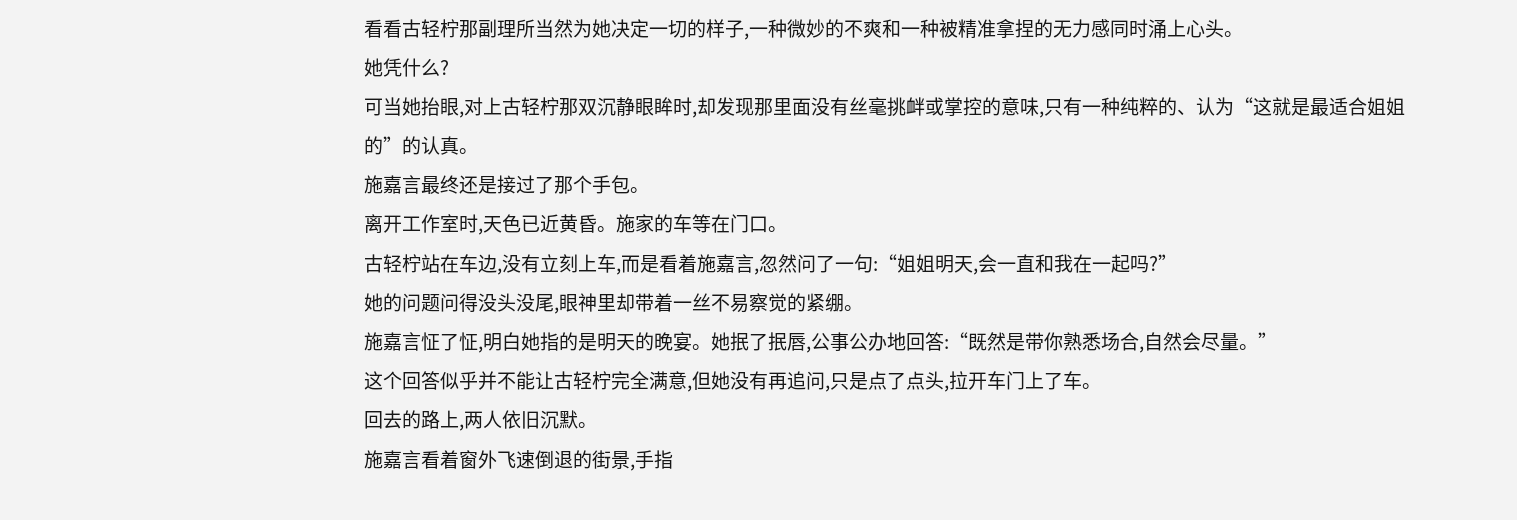看看古轻柠那副理所当然为她决定一切的样子,一种微妙的不爽和一种被精准拿捏的无力感同时涌上心头。
她凭什么?
可当她抬眼,对上古轻柠那双沉静眼眸时,却发现那里面没有丝毫挑衅或掌控的意味,只有一种纯粹的、认为“这就是最适合姐姐的”的认真。
施嘉言最终还是接过了那个手包。
离开工作室时,天色已近黄昏。施家的车等在门口。
古轻柠站在车边,没有立刻上车,而是看着施嘉言,忽然问了一句:“姐姐明天,会一直和我在一起吗?”
她的问题问得没头没尾,眼神里却带着一丝不易察觉的紧绷。
施嘉言怔了怔,明白她指的是明天的晚宴。她抿了抿唇,公事公办地回答:“既然是带你熟悉场合,自然会尽量。”
这个回答似乎并不能让古轻柠完全满意,但她没有再追问,只是点了点头,拉开车门上了车。
回去的路上,两人依旧沉默。
施嘉言看着窗外飞速倒退的街景,手指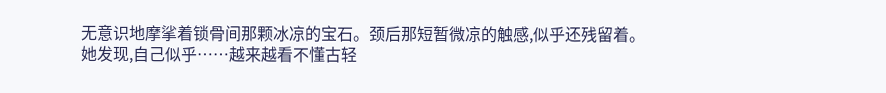无意识地摩挲着锁骨间那颗冰凉的宝石。颈后那短暂微凉的触感,似乎还残留着。
她发现,自己似乎……越来越看不懂古轻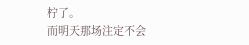柠了。
而明天那场注定不会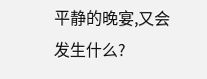平静的晚宴,又会发生什么?